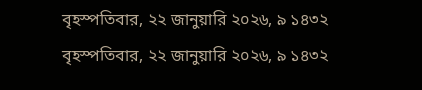বৃহস্পতিবার, ২২ জানুয়ারি ২০২৬, ৯ ১৪৩২
বৃহস্পতিবার, ২২ জানুয়ারি ২০২৬, ৯ ১৪৩২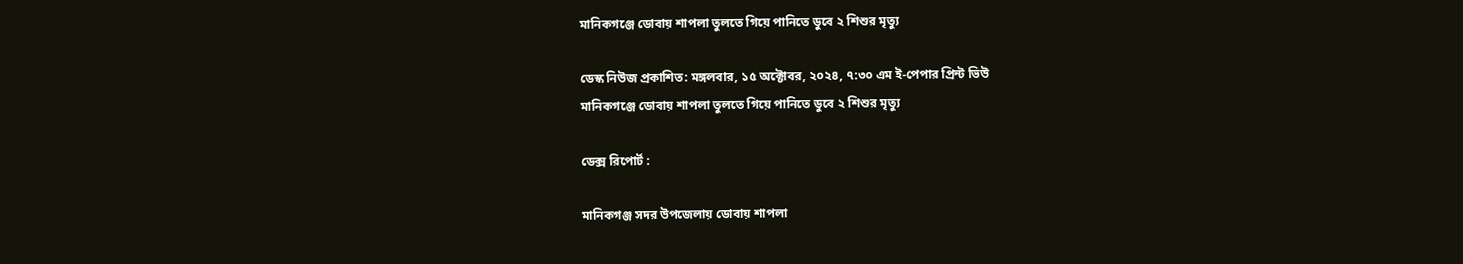মানিকগঞ্জে ডোবায় শাপলা তুলতে গিয়ে পানিতে ডুবে ২ শিশুর মৃত্যু

ডেস্ক নিউজ প্রকাশিত: মঙ্গলবার, ১৫ অক্টোবর, ২০২৪, ৭:৩০ এম ই-পেপার প্রিন্ট ভিউ
মানিকগঞ্জে ডোবায় শাপলা তুলতে গিয়ে পানিতে ডুবে ২ শিশুর মৃত্যু

ডেক্স রিপোর্ট :

মানিকগঞ্জ সদর উপজেলায় ডোবায় শাপলা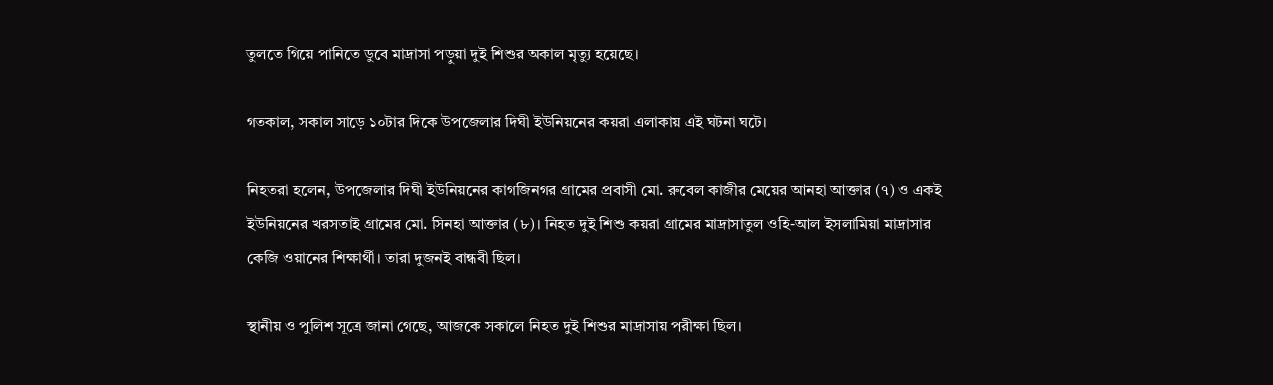তুলতে গিয়ে পানিতে ডুবে মাদ্রাসা পড়ুয়া দুই শিশুর অকাল মৃত্যু হয়েছে।

গতকাল, সকাল সাড়ে ১০টার দিকে উপজেলার দিঘী ইউনিয়নের কয়রা এলাকায় এই ঘটনা ঘটে।

নিহতরা হলেন, উপজেলার দিঘী ইউনিয়নের কাগজিনগর গ্রামের প্রবাসী মো. রুবেল কাজীর মেয়ের আনহা আক্তার (৭) ও একই ইউনিয়নের খরসতাই গ্রামের মো. সিনহা আক্তার (৮)। নিহত দুই শিশু কয়রা গ্রামের মাদ্রাসাতুল ওহি-আল ইসলামিয়া মাদ্রাসার কেজি ওয়ানের শিক্ষার্থী। তারা দুজনই বান্ধবী ছিল।

স্থানীয় ও পুলিশ সূত্রে জানা গেছে, আজকে সকালে নিহত দুই শিশুর মাদ্রাসায় পরীক্ষা ছিল।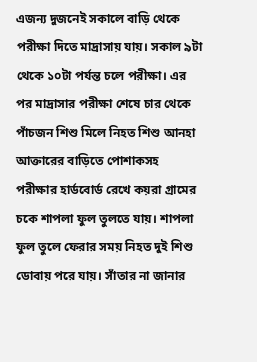এজন্য দুজনেই সকালে বাড়ি থেকে পরীক্ষা দিতে মাদ্রাসায় যায়। সকাল ৯টা থেকে ১০টা পর্যন্ত চলে পরীক্ষা। এর পর মাদ্রাসার পরীক্ষা শেষে চার থেকে পাঁচজন শিশু মিলে নিহত শিশু আনহা আক্তারের বাড়িতে পোশাকসহ পরীক্ষার হার্ডবোর্ড রেখে কয়রা গ্রামের চকে শাপলা ফুল তুলতে যায়। শাপলা ফুল তুলে ফেরার সময় নিহত দুই শিশু ডোবায় পরে যায়। সাঁতার না জানার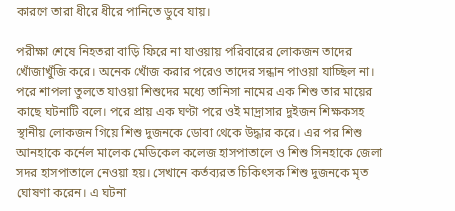কারণে তারা ধীরে ধীরে পানিতে ডুবে যায়।

পরীক্ষা শেষে নিহতরা বাড়ি ফিরে না যাওয়ায় পরিবারের লোকজন তাদের খোঁজাখুঁজি করে। অনেক খোঁজ করার পরেও তাদের সন্ধান পাওয়া যাচ্ছিল না। পরে শাপলা তুলতে যাওয়া শিশুদের মধ্যে তানিসা নামের এক শিশু তার মায়ের কাছে ঘটনাটি বলে। পরে প্রায় এক ঘণ্টা পরে ওই মাদ্রাসার দুইজন শিক্ষকসহ স্থানীয় লোকজন গিয়ে শিশু দুজনকে ডোবা থেকে উদ্ধার করে। এর পর শিশু আনহাকে কর্নেল মালেক মেডিকেল কলেজ হাসপাতালে ও শিশু সিনহাকে জেলা সদর হাসপাতালে নেওয়া হয়। সেখানে কর্তব্যরত চিকিৎসক শিশু দুজনকে মৃত ঘোষণা করেন। এ ঘটনা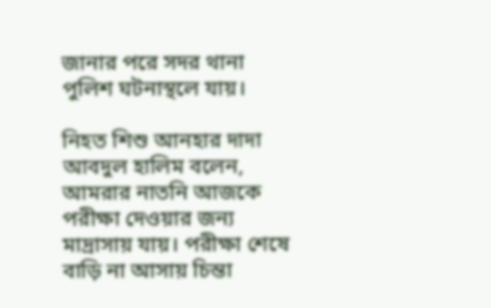জানার পরে সদর থানা পুলিশ ঘটনাস্থলে যায়।

নিহত শিশু আনহার দাদা আবদুল হালিম বলেন, আমরার নাতনি আজকে পরীক্ষা দেওয়ার জন্য মাদ্রাসায় যায়। পরীক্ষা শেষে বাড়ি না আসায় চিন্তা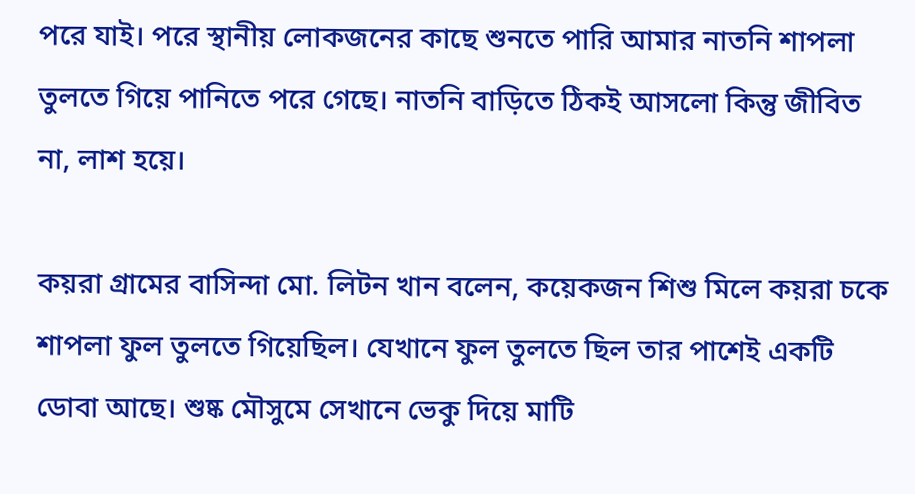পরে যাই। পরে স্থানীয় লোকজনের কাছে শুনতে পারি আমার নাতনি শাপলা তুলতে গিয়ে পানিতে পরে গেছে। নাতনি বাড়িতে ঠিকই আসলো কিন্তু জীবিত না, লাশ হয়ে।

কয়রা গ্রামের বাসিন্দা মো. লিটন খান বলেন, কয়েকজন শিশু মিলে কয়রা চকে শাপলা ফুল তুলতে গিয়েছিল। যেখানে ফুল তুলতে ছিল তার পাশেই একটি ডোবা আছে। শুষ্ক মৌসুমে সেখানে ভেকু দিয়ে মাটি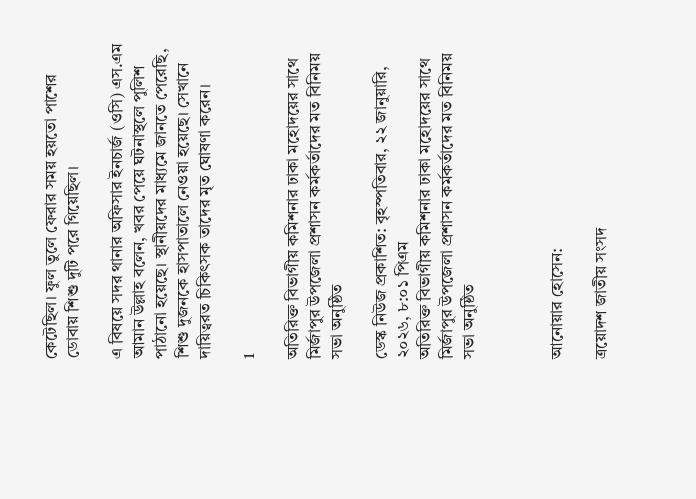কেটেছিল। ফুল তুলে ফেরার সময় হয়তো পাশের ডোবায় শিশু দুটি পরে গিয়েছিল।

এ বিষয়ে সদর থানার অফিসার ইনচার্জ (ওসি) এস.এম আমান উল্লাহ বলেন, খবর পেয়ে ঘটনাস্থলে পুলিশ পাঠানো হয়েছে। স্থানীয়দের মাধ্যমে জানতে পেরেছি, শিশু দুজনকে হাসপাতালে নেওয়া হয়েছে। সেখানে দায়িত্বরত চিকিৎসক তাদের মৃত ঘোষণা করেন।

1

অতিরিক্ত বিভাগীয় কমিশনার ঢাকা মহোদয়ের সাথে মির্জাপুর উপজেলা প্রশাসন কর্মকর্তাদের মত বিনিময় সভা অনুষ্ঠিত

ডেস্ক নিউজ প্রকাশিত: বৃহস্পতিবার, ২২ জানুয়ারি, ২০২৬, ৮:০১ পিএম
অতিরিক্ত বিভাগীয় কমিশনার ঢাকা মহোদয়ের সাথে মির্জাপুর উপজেলা প্রশাসন কর্মকর্তাদের মত বিনিময় সভা অনুষ্ঠিত



আনোয়ার হোসেন:

ত্রয়োদশ জাতীয় সংসদ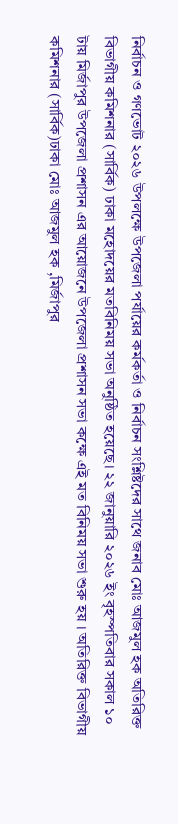নির্বাচন ও গণভোট ২০২৬ উপলক্ষে উপজেলা পর্যায়ের কর্মকর্তা ও নির্বাচন সংশ্লিষ্টদের সাথে জনাব মোঃ আজমুল হক অতিরিক্ত বিভাগীয় কমিশনার (সার্বিক) ঢাকা মহোদয়ের মতবিনিময় সভা অনুষ্ঠিত হয়েছে। ২২ জানুয়ারি ২০২৬ ইং বৃহস্পতিবার সকাল ১০ টায় মির্জাপুর উপজেলা প্রশাসন এর আয়োজনে উপজেলা প্রশাসন সভা কক্ষে এই মত বিনিময় সভা শুরু হয় । অতিরিক্ত বিভাগীয় কমিশনার (সার্বিক)ঢাকা মোঃ আজমুল হক ,মির্জাপুর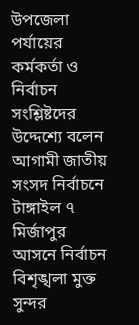উপজেলা পর্যায়ের কর্মকর্তা ও নির্বাচন সংশ্লিষ্টদের উদ্দেশ্যে বলেন আগামী জাতীয় সংসদ নির্বাচনে টাঙ্গাইল ৭ মির্জাপুর আসনে নির্বাচন বিশৃঙ্খলা মুক্ত সুন্দর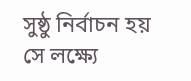সুষ্ঠু নির্বাচন হয় সে লক্ষ্যে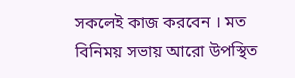সকলেই কাজ করবেন । মত বিনিময় সভায় আরো উপস্থিত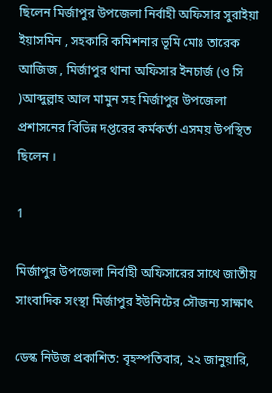ছিলেন মির্জাপুর উপজেলা নির্বাহী অফিসার সুরাইয়া ইয়াসমিন , সহকারি কমিশনার ভূমি মোঃ তারেক আজিজ , মির্জাপুর থানা অফিসার ইনচার্জ (ও সি )আব্দুল্লাহ আল মামুন সহ মির্জাপুর উপজেলা প্রশাসনের বিভিন্ন দপ্তরের কর্মকর্তা এসময় উপস্থিত ছিলেন ।

1

মির্জাপুর উপজেলা নির্বাহী অফিসারের সাথে জাতীয় সাংবাদিক সংস্থা মির্জাপুর ইউনিটের সৌজন্য সাক্ষাৎ

ডেস্ক নিউজ প্রকাশিত: বৃহস্পতিবার, ২২ জানুয়ারি,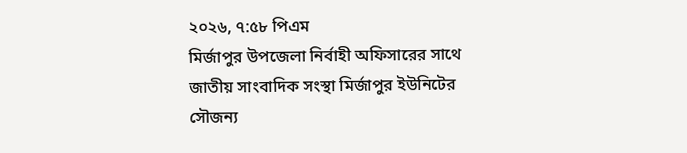২০২৬, ৭:৫৮ পিএম
মির্জাপুর উপজেলা নির্বাহী অফিসারের সাথে জাতীয় সাংবাদিক সংস্থা মির্জাপুর ইউনিটের সৌজন্য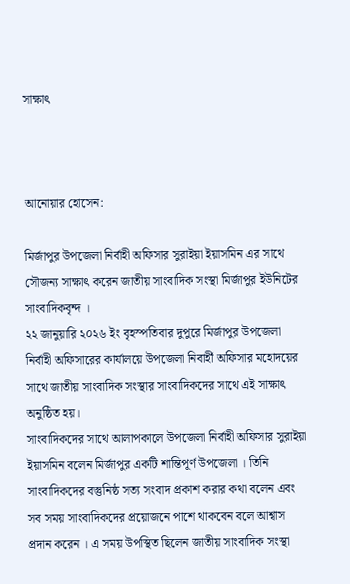সাক্ষাৎ



আনোয়ার হোসেন:

মির্জাপুর উপজেলা নির্বাহী অফিসার সুরাইয়া ইয়াসমিন এর সাথে সৌজন্য সাক্ষাৎ করেন জাতীয় সাংবাদিক সংস্থা মির্জাপুর ইউনিটের সাংবাদিকবৃন্দ ।
২২ জানুয়ারি ২০২৬ ইং বৃহস্পতিবার দুপুরে মির্জাপুর উপজেলা নির্বাহী অফিসারের কার্যালয়ে উপজেলা নিবার্হী অফিসার মহোদয়ের সাথে জাতীয় সাংবাদিক সংস্থার সাংবাদিকদের সাথে এই সাক্ষাৎ অনুষ্ঠিত হয়।
সাংবাদিকদের সাথে আলাপকালে উপজেলা নির্বাহী অফিসার সুরাইয়া ইয়াসমিন বলেন মির্জাপুর একটি শান্তিপূর্ণ উপজেলা । তিনি সাংবাদিকদের বস্তুনিষ্ঠ সত্য সংবাদ প্রকাশ করার কথা বলেন এবং সব সময় সাংবাদিকদের প্রয়োজনে পাশে থাকবেন বলে আশ্বাস প্রদান করেন । এ সময় উপস্থিত ছিলেন জাতীয় সাংবাদিক সংস্থা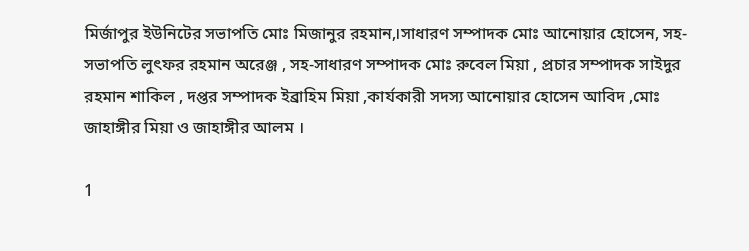মির্জাপুর ইউনিটের সভাপতি মোঃ মিজানুর রহমান,।সাধারণ সম্পাদক মোঃ আনোয়ার হোসেন, সহ-সভাপতি লুৎফর রহমান অরেঞ্জ , সহ-সাধারণ সম্পাদক মোঃ রুবেল মিয়া , প্রচার সম্পাদক সাইদুর রহমান শাকিল , দপ্তর সম্পাদক ইব্রাহিম মিয়া ,কার্যকারী সদস্য আনোয়ার হোসেন আবিদ ,মোঃ জাহাঙ্গীর মিয়া ও জাহাঙ্গীর আলম ।

1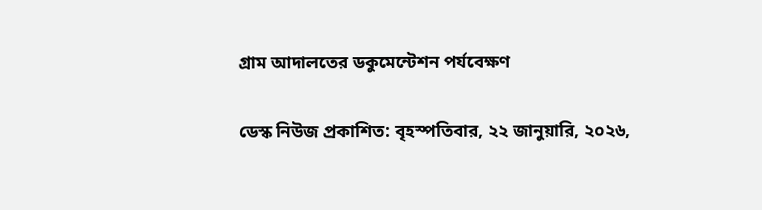গ্রাম আদালতের ডকুমেন্টেশন পর্যবেক্ষণ

ডেস্ক নিউজ প্রকাশিত: বৃহস্পতিবার, ২২ জানুয়ারি, ২০২৬,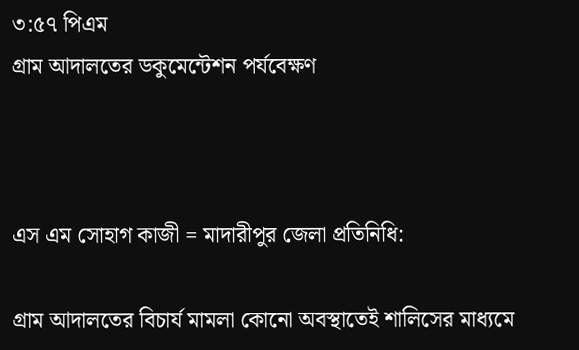৩:৫৭ পিএম
গ্রাম আদালতের ডকুমেন্টেশন পর্যবেক্ষণ



এস এম সোহাগ কাজী = মাদারীপুর জেলা প্রতিনিধি:

গ্রাম আদালতের বিচার্য মামলা কোনো অবস্থাতেই শালিসের মাধ্যমে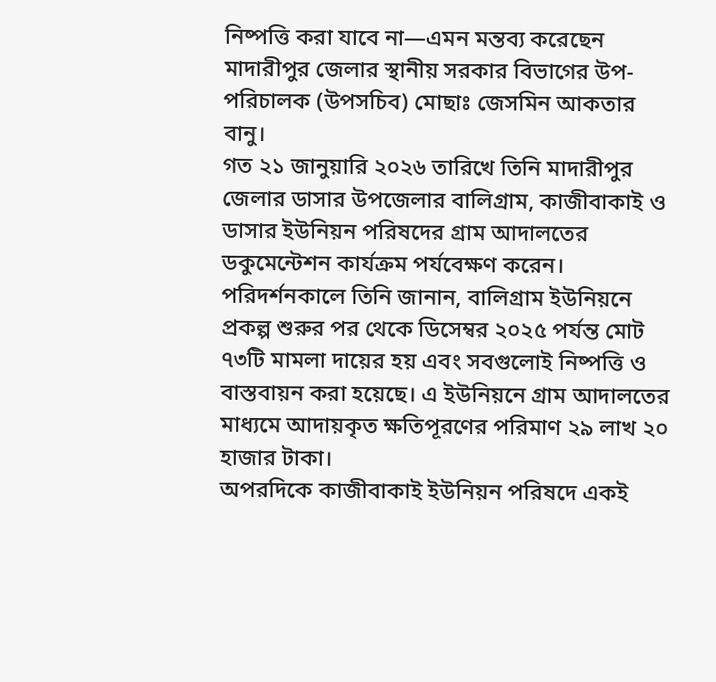নিষ্পত্তি করা যাবে না—এমন মন্তব্য করেছেন মাদারীপুর জেলার স্থানীয় সরকার বিভাগের উপ-পরিচালক (উপসচিব) মোছাঃ জেসমিন আকতার বানু।
গত ২১ জানুয়ারি ২০২৬ তারিখে তিনি মাদারীপুর জেলার ডাসার উপজেলার বালিগ্রাম, কাজীবাকাই ও ডাসার ইউনিয়ন পরিষদের গ্রাম আদালতের ডকুমেন্টেশন কার্যক্রম পর্যবেক্ষণ করেন।
পরিদর্শনকালে তিনি জানান, বালিগ্রাম ইউনিয়নে প্রকল্প শুরুর পর থেকে ডিসেম্বর ২০২৫ পর্যন্ত মোট ৭৩টি মামলা দায়ের হয় এবং সবগুলোই নিষ্পত্তি ও বাস্তবায়ন করা হয়েছে। এ ইউনিয়নে গ্রাম আদালতের মাধ্যমে আদায়কৃত ক্ষতিপূরণের পরিমাণ ২৯ লাখ ২০ হাজার টাকা।
অপরদিকে কাজীবাকাই ইউনিয়ন পরিষদে একই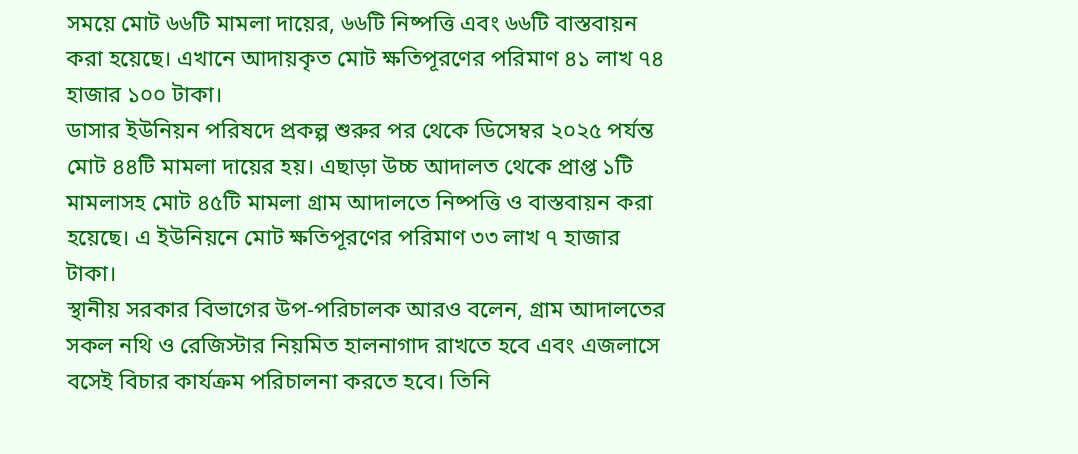সময়ে মোট ৬৬টি মামলা দায়ের, ৬৬টি নিষ্পত্তি এবং ৬৬টি বাস্তবায়ন করা হয়েছে। এখানে আদায়কৃত মোট ক্ষতিপূরণের পরিমাণ ৪১ লাখ ৭৪ হাজার ১০০ টাকা।
ডাসার ইউনিয়ন পরিষদে প্রকল্প শুরুর পর থেকে ডিসেম্বর ২০২৫ পর্যন্ত মোট ৪৪টি মামলা দায়ের হয়। এছাড়া উচ্চ আদালত থেকে প্রাপ্ত ১টি মামলাসহ মোট ৪৫টি মামলা গ্রাম আদালতে নিষ্পত্তি ও বাস্তবায়ন করা হয়েছে। এ ইউনিয়নে মোট ক্ষতিপূরণের পরিমাণ ৩৩ লাখ ৭ হাজার টাকা।
স্থানীয় সরকার বিভাগের উপ-পরিচালক আরও বলেন, গ্রাম আদালতের সকল নথি ও রেজিস্টার নিয়মিত হালনাগাদ রাখতে হবে এবং এজলাসে বসেই বিচার কার্যক্রম পরিচালনা করতে হবে। তিনি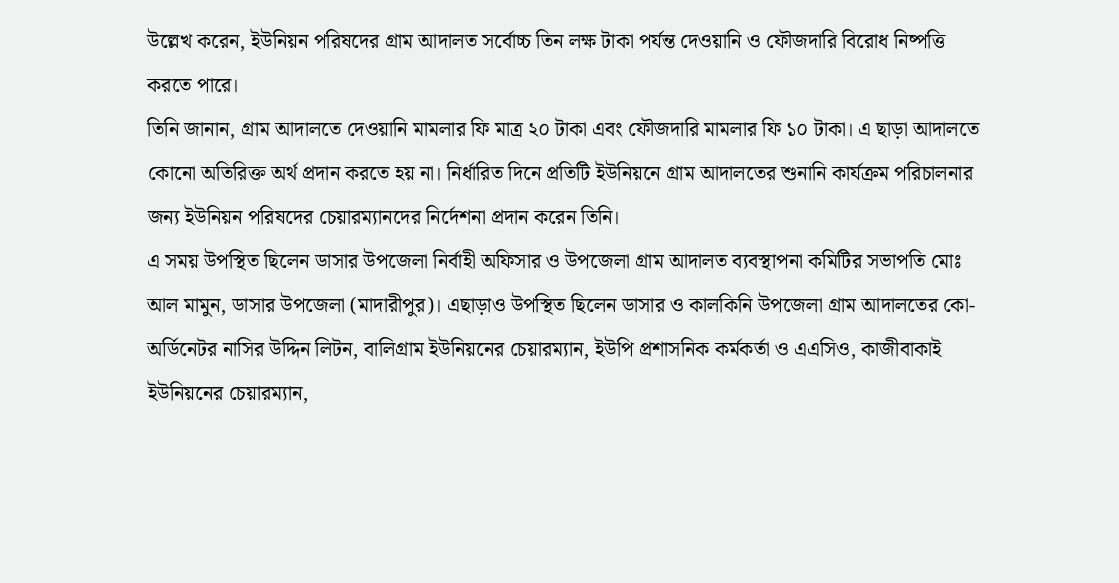উল্লেখ করেন, ইউনিয়ন পরিষদের গ্রাম আদালত সর্বোচ্চ তিন লক্ষ টাকা পর্যন্ত দেওয়ানি ও ফৌজদারি বিরোধ নিষ্পত্তি করতে পারে।
তিনি জানান, গ্রাম আদালতে দেওয়ানি মামলার ফি মাত্র ২০ টাকা এবং ফৌজদারি মামলার ফি ১০ টাকা। এ ছাড়া আদালতে কোনো অতিরিক্ত অর্থ প্রদান করতে হয় না। নির্ধারিত দিনে প্রতিটি ইউনিয়নে গ্রাম আদালতের শুনানি কার্যক্রম পরিচালনার জন্য ইউনিয়ন পরিষদের চেয়ারম্যানদের নির্দেশনা প্রদান করেন তিনি।
এ সময় উপস্থিত ছিলেন ডাসার উপজেলা নির্বাহী অফিসার ও উপজেলা গ্রাম আদালত ব্যবস্থাপনা কমিটির সভাপতি মোঃ আল মামুন, ডাসার উপজেলা (মাদারীপুর)। এছাড়াও উপস্থিত ছিলেন ডাসার ও কালকিনি উপজেলা গ্রাম আদালতের কো-অর্ডিনেটর নাসির উদ্দিন লিটন, বালিগ্রাম ইউনিয়নের চেয়ারম্যান, ইউপি প্রশাসনিক কর্মকর্তা ও এএসিও, কাজীবাকাই ইউনিয়নের চেয়ারম্যান,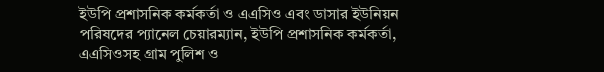ইউপি প্রশাসনিক কর্মকর্তা ও এএসিও এবং ডাসার ইউনিয়ন পরিষদের প্যানেল চেয়ারম্যান, ইউপি প্রশাসনিক কর্মকর্তা, এএসিওসহ গ্রাম পুলিশ ও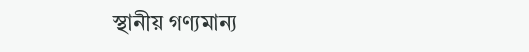স্থানীয় গণ্যমান্য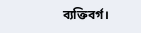ব্যক্তিবর্গ।